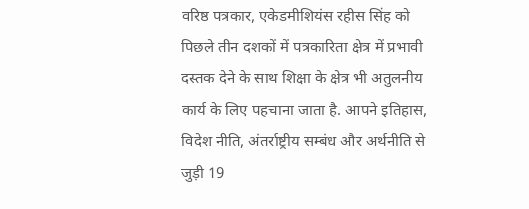वरिष्ठ पत्रकार, एकेडमीशियंस रहीस सिंह को पिछले तीन दशकों में पत्रकारिता क्षेत्र में प्रभावी दस्तक देने के साथ शिक्षा के क्षेत्र भी अतुलनीय कार्य के लिए पहचाना जाता है. आपने इतिहास, विदेश नीति, अंतर्राष्ट्रीय सम्बंध और अर्थनीति से जुड़ी 19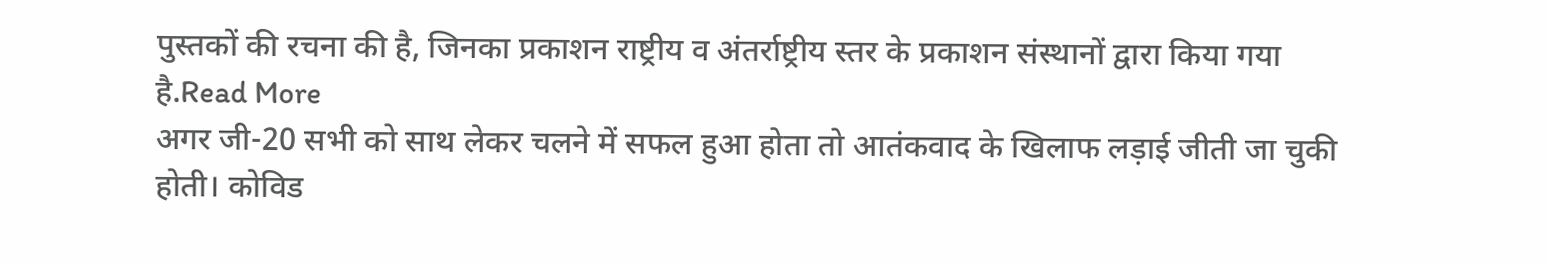पुस्तकों की रचना की है, जिनका प्रकाशन राष्ट्रीय व अंतर्राष्ट्रीय स्तर के प्रकाशन संस्थानों द्वारा किया गया है.Read More
अगर जी-20 सभी को साथ लेकर चलने में सफल हुआ होता तो आतंकवाद के खिलाफ लड़ाई जीती जा चुकी होती। कोविड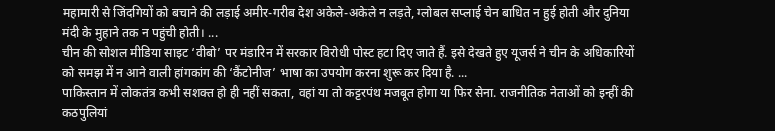महामारी से जिंदगियों को बचाने की लड़ाई अमीर-गरीब देश अकेले-अकेले न लड़ते, ग्लोबल सप्लाई चेन बाधित न हुई होती और दुनिया मंदी के मुहाने तक न पहुंची होती। ...
चीन की सोशल मीडिया साइट ‘वीबो’ पर मंडारिन में सरकार विरोधी पोस्ट हटा दिए जाते हैं. इसे देखते हुए यूजर्स ने चीन के अधिकारियों को समझ में न आने वाली हांगकांग की ‘कैंटोनीज’ भाषा का उपयोग करना शुरू कर दिया है. ...
पाकिस्तान में लोकतंत्र कभी सशक्त हो ही नहीं सकता, वहां या तो कट्टरपंथ मजबूत होगा या फिर सेना. राजनीतिक नेताओं को इन्हीं की कठपुलियां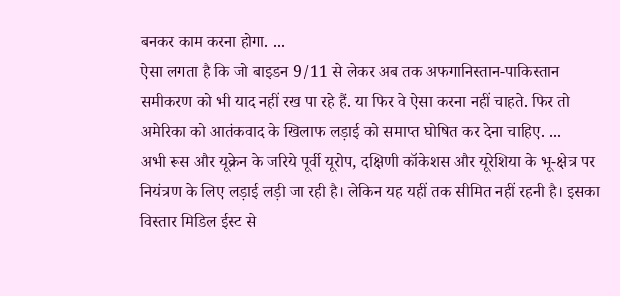बनकर काम करना होगा. ...
ऐसा लगता है कि जो बाइडन 9/11 से लेकर अब तक अफगानिस्तान-पाकिस्तान समीकरण को भी याद नहीं रख पा रहे हैं. या फिर वे ऐसा करना नहीं चाहते. फिर तो अमेरिका को आतंकवाद के खिलाफ लड़ाई को समाप्त घोषित कर देना चाहिए. ...
अभी रूस और यूक्रेन के जरिये पूर्वी यूरोप, दक्षिणी कॉकेशस और यूरेशिया के भू-क्षेत्र पर नियंत्रण के लिए लड़ाई लड़ी जा रही है। लेकिन यह यहीं तक सीमित नहीं रहनी है। इसका विस्तार मिडिल ईस्ट से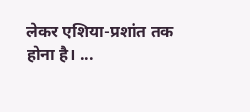लेकर एशिया-प्रशांत तक होना है। ...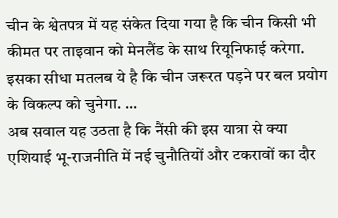चीन के श्वेतपत्र में यह संकेत दिया गया है कि चीन किसी भी कीमत पर ताइवान को मेनलैंड के साथ रियूनिफाई करेगा. इसका सीधा मतलब ये है कि चीन जरूरत पड़ने पर बल प्रयोग के विकल्प को चुनेगा. ...
अब सवाल यह उठता है कि नैंसी की इस यात्रा से क्या एशियाई भू-राजनीति में नई चुनौतियों और टकरावों का दौर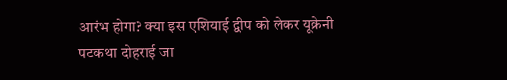आरंभ होगा? क्या इस एशियाई द्वीप को लेकर यूक्रेनी पटकथा दोहराई जा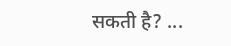सकती है? ...